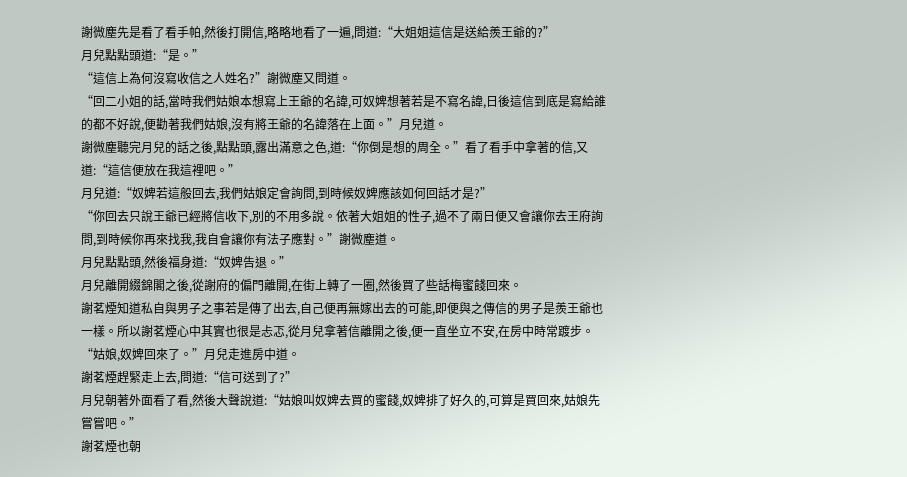謝微塵先是看了看手帕,然後打開信,略略地看了一遍,問道:“大姐姐這信是送給羨王爺的?”
月兒點點頭道:“是。”
“這信上為何沒寫收信之人姓名?”謝微塵又問道。
“回二小姐的話,當時我們姑娘本想寫上王爺的名諱,可奴婢想著若是不寫名諱,日後這信到底是寫給誰的都不好說,便勸著我們姑娘,沒有將王爺的名諱落在上面。”月兒道。
謝微塵聽完月兒的話之後,點點頭,露出滿意之色,道:“你倒是想的周全。”看了看手中拿著的信,又道:“這信便放在我這裡吧。”
月兒道:“奴婢若這般回去,我們姑娘定會詢問,到時候奴婢應該如何回話才是?”
“你回去只說王爺已經將信收下,別的不用多說。依著大姐姐的性子,過不了兩日便又會讓你去王府詢問,到時候你再來找我,我自會讓你有法子應對。”謝微塵道。
月兒點點頭,然後福身道:“奴婢告退。”
月兒離開綴錦閣之後,從謝府的偏門離開,在街上轉了一圈,然後買了些話梅蜜餞回來。
謝茗煙知道私自與男子之事若是傳了出去,自己便再無嫁出去的可能,即便與之傳信的男子是羨王爺也一樣。所以謝茗煙心中其實也很是忐忑,從月兒拿著信離開之後,便一直坐立不安,在房中時常踱步。
“姑娘,奴婢回來了。”月兒走進房中道。
謝茗煙趕緊走上去,問道:“信可送到了?”
月兒朝著外面看了看,然後大聲說道:“姑娘叫奴婢去買的蜜餞,奴婢排了好久的,可算是買回來,姑娘先嘗嘗吧。”
謝茗煙也朝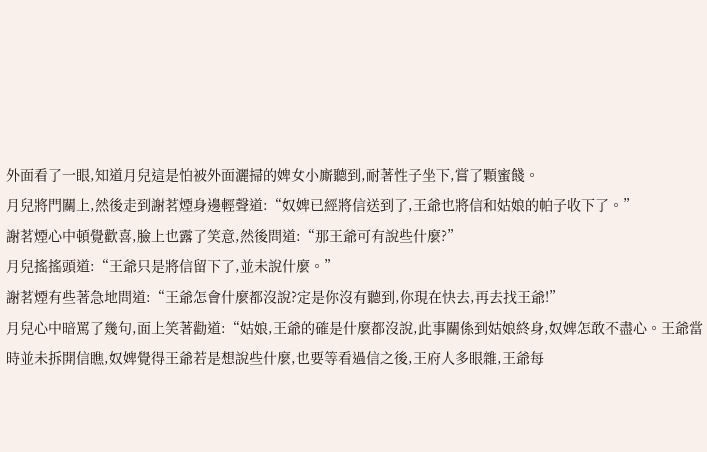外面看了一眼,知道月兒這是怕被外面灑掃的婢女小廝聽到,耐著性子坐下,嘗了顆蜜餞。
月兒將門關上,然後走到謝茗煙身邊輕聲道:“奴婢已經將信送到了,王爺也將信和姑娘的帕子收下了。”
謝茗煙心中頓覺歡喜,臉上也露了笑意,然後問道:“那王爺可有說些什麼?”
月兒搖搖頭道:“王爺只是將信留下了,並未說什麼。”
謝茗煙有些著急地問道:“王爺怎會什麼都沒說?定是你沒有聽到,你現在快去,再去找王爺!”
月兒心中暗罵了幾句,面上笑著勸道:“姑娘,王爺的確是什麼都沒說,此事關係到姑娘終身,奴婢怎敢不盡心。王爺當時並未拆開信瞧,奴婢覺得王爺若是想說些什麼,也要等看過信之後,王府人多眼雜,王爺每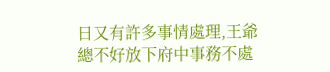日又有許多事情處理,王爺總不好放下府中事務不處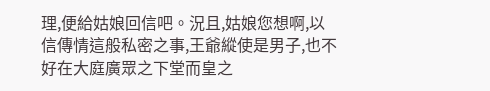理,便給姑娘回信吧。況且,姑娘您想啊,以信傳情這般私密之事,王爺縱使是男子,也不好在大庭廣眾之下堂而皇之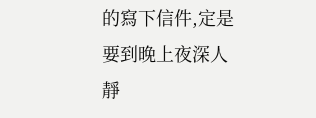的寫下信件,定是要到晚上夜深人靜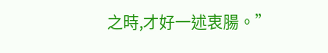之時,才好一述衷腸。”